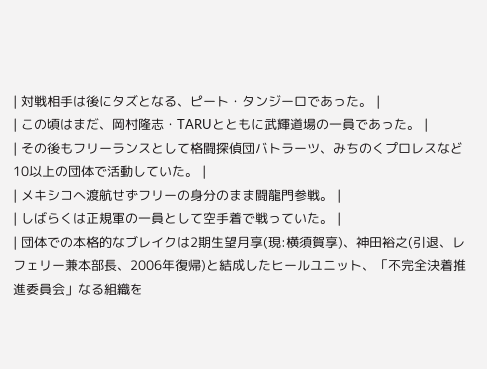| 対戦相手は後にタズとなる、ピート・タンジーロであった。 |
| この頃はまだ、岡村隆志・TARUとともに武輝道場の一員であった。 |
| その後もフリーランスとして格闘探偵団バトラーツ、みちのくプロレスなど10以上の団体で活動していた。 |
| メキシコへ渡航せずフリーの身分のまま闘龍門参戦。 |
| しばらくは正規軍の一員として空手着で戦っていた。 |
| 団体での本格的なブレイクは2期生望月享(現:横須賀享)、神田裕之(引退、レフェリー兼本部長、2006年復帰)と結成したヒールユニット、「不完全決着推進委員会」なる組織を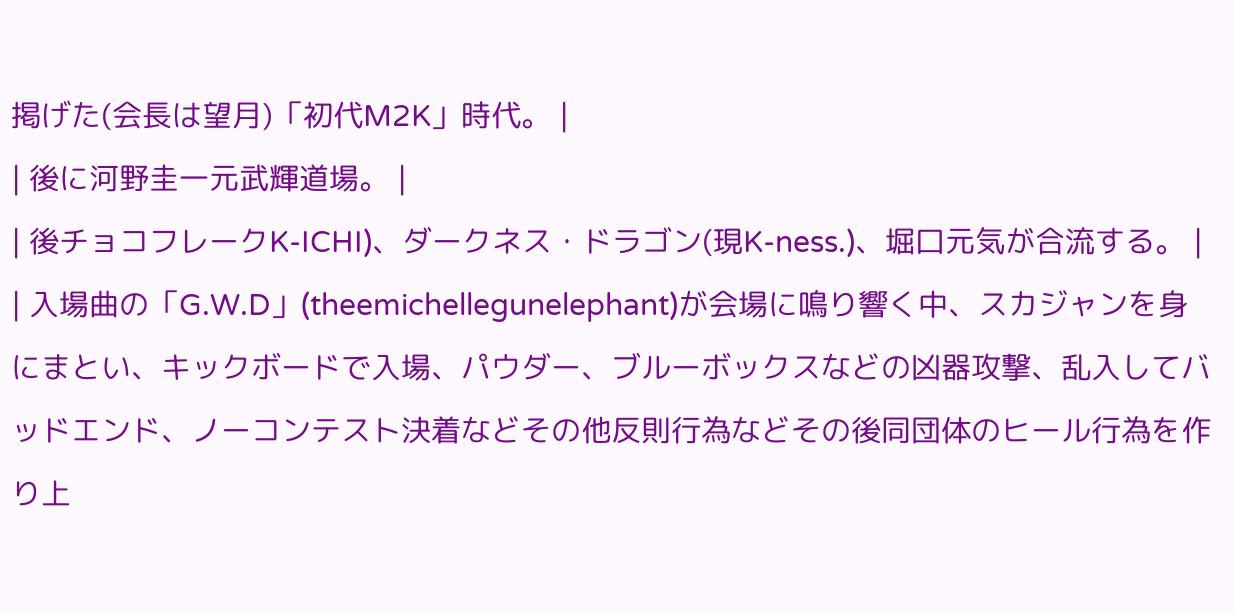掲げた(会長は望月)「初代M2K」時代。 |
| 後に河野圭一元武輝道場。 |
| 後チョコフレークK-ICHI)、ダークネス・ドラゴン(現K-ness.)、堀口元気が合流する。 |
| 入場曲の「G.W.D」(theemichellegunelephant)が会場に鳴り響く中、スカジャンを身にまとい、キックボードで入場、パウダー、ブルーボックスなどの凶器攻撃、乱入してバッドエンド、ノーコンテスト決着などその他反則行為などその後同団体のヒール行為を作り上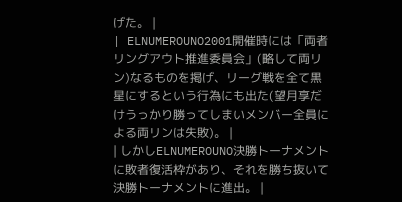げた。 |
| ELNUMEROUNO2001開催時には「両者リングアウト推進委員会」(略して両リン)なるものを掲げ、リーグ戦を全て黒星にするという行為にも出た(望月享だけうっかり勝ってしまいメンバー全員による両リンは失敗)。 |
| しかしELNUMEROUNO決勝トーナメントに敗者復活枠があり、それを勝ち抜いて決勝トーナメントに進出。 |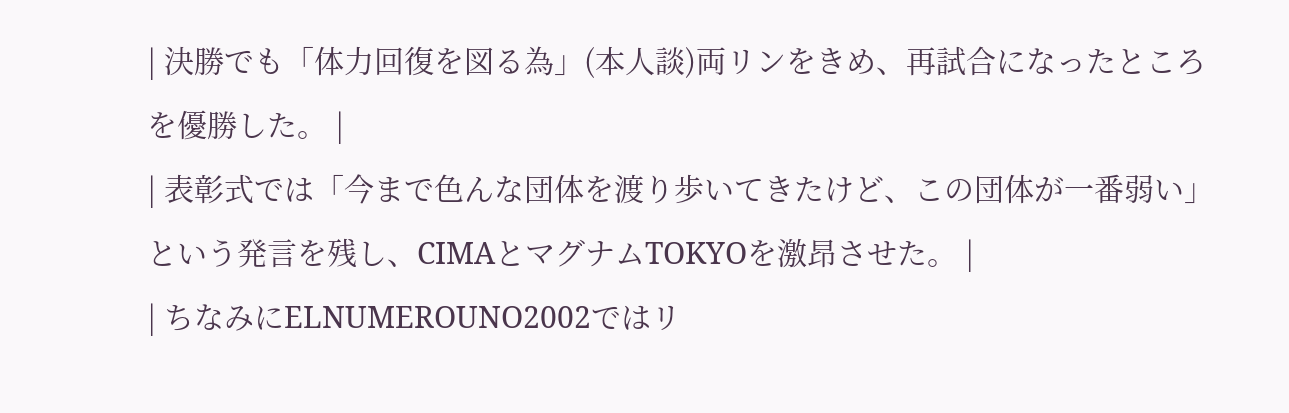| 決勝でも「体力回復を図る為」(本人談)両リンをきめ、再試合になったところを優勝した。 |
| 表彰式では「今まで色んな団体を渡り歩いてきたけど、この団体が一番弱い」という発言を残し、CIMAとマグナムTOKYOを激昂させた。 |
| ちなみにELNUMEROUNO2002ではリ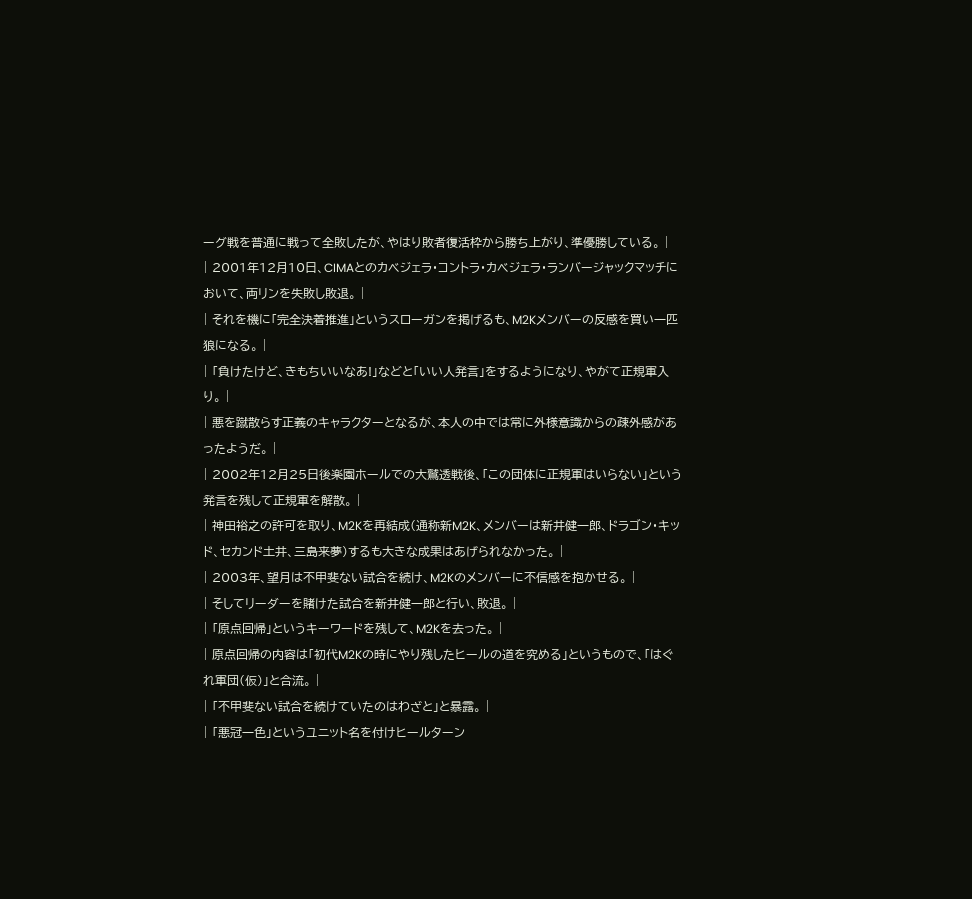ーグ戦を普通に戦って全敗したが、やはり敗者復活枠から勝ち上がり、準優勝している。 |
| 2001年12月10日、CIMAとのカベジェラ・コントラ・カベジェラ・ランバージャックマッチにおいて、両リンを失敗し敗退。 |
| それを機に「完全決着推進」というスローガンを掲げるも、M2Kメンバーの反感を買い一匹狼になる。 |
| 「負けたけど、きもちいいなあ!」などと「いい人発言」をするようになり、やがて正規軍入り。 |
| 悪を蹴散らす正義のキャラクターとなるが、本人の中では常に外様意識からの疎外感があったようだ。 |
| 2002年12月25日後楽園ホールでの大鷲透戦後、「この団体に正規軍はいらない」という発言を残して正規軍を解散。 |
| 神田裕之の許可を取り、M2Kを再結成(通称新M2K、メンバーは新井健一郎、ドラゴン・キッド、セカンド土井、三島来夢)するも大きな成果はあげられなかった。 |
| 2003年、望月は不甲斐ない試合を続け、M2Kのメンバーに不信感を抱かせる。 |
| そしてリーダーを賭けた試合を新井健一郎と行い、敗退。 |
| 「原点回帰」というキーワードを残して、M2Kを去った。 |
| 原点回帰の内容は「初代M2Kの時にやり残したヒールの道を究める」というもので、「はぐれ軍団(仮)」と合流。 |
| 「不甲斐ない試合を続けていたのはわざと」と暴露。 |
| 「悪冠一色」というユニット名を付けヒールターン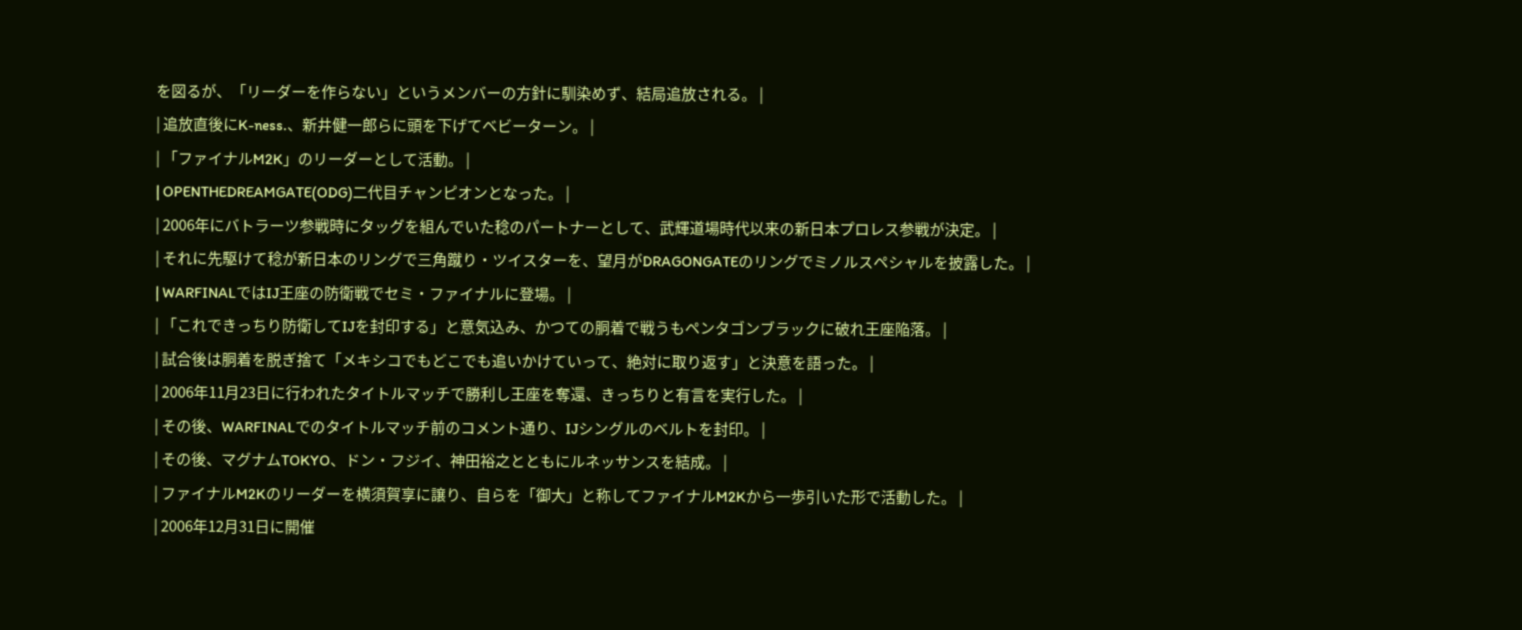を図るが、「リーダーを作らない」というメンバーの方針に馴染めず、結局追放される。 |
| 追放直後にK-ness.、新井健一郎らに頭を下げてベビーターン。 |
| 「ファイナルM2K」のリーダーとして活動。 |
| OPENTHEDREAMGATE(ODG)二代目チャンピオンとなった。 |
| 2006年にバトラーツ参戦時にタッグを組んでいた稔のパートナーとして、武輝道場時代以来の新日本プロレス参戦が決定。 |
| それに先駆けて稔が新日本のリングで三角蹴り・ツイスターを、望月がDRAGONGATEのリングでミノルスペシャルを披露した。 |
| WARFINALではIJ王座の防衛戦でセミ・ファイナルに登場。 |
| 「これできっちり防衛してIJを封印する」と意気込み、かつての胴着で戦うもペンタゴンブラックに破れ王座陥落。 |
| 試合後は胴着を脱ぎ捨て「メキシコでもどこでも追いかけていって、絶対に取り返す」と決意を語った。 |
| 2006年11月23日に行われたタイトルマッチで勝利し王座を奪還、きっちりと有言を実行した。 |
| その後、WARFINALでのタイトルマッチ前のコメント通り、IJシングルのベルトを封印。 |
| その後、マグナムTOKYO、ドン・フジイ、神田裕之とともにルネッサンスを結成。 |
| ファイナルM2Kのリーダーを横須賀享に譲り、自らを「御大」と称してファイナルM2Kから一歩引いた形で活動した。 |
| 2006年12月31日に開催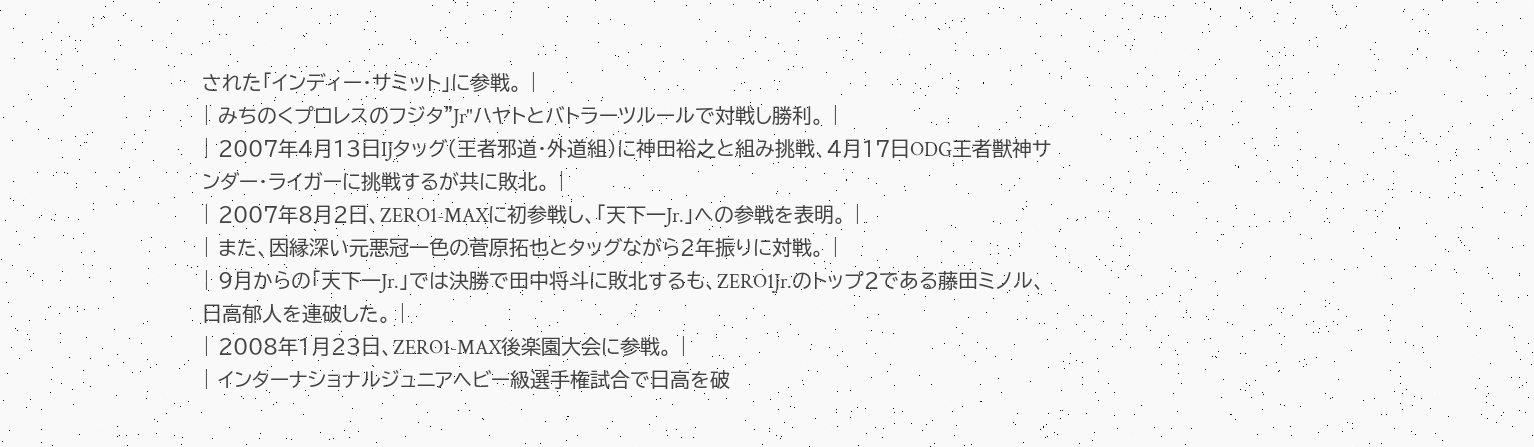された「インディー・サミット」に参戦。 |
| みちのくプロレスのフジタ"Jr"ハヤトとバトラーツルールで対戦し勝利。 |
| 2007年4月13日IJタッグ(王者邪道・外道組)に神田裕之と組み挑戦、4月17日ODG王者獣神サンダー・ライガーに挑戦するが共に敗北。 |
| 2007年8月2日、ZERO1-MAXに初参戦し、「天下一Jr.」への参戦を表明。 |
| また、因縁深い元悪冠一色の菅原拓也とタッグながら2年振りに対戦。 |
| 9月からの「天下一Jr.」では決勝で田中将斗に敗北するも、ZERO1Jr.のトップ2である藤田ミノル、日高郁人を連破した。 |
| 2008年1月23日、ZERO1-MAX後楽園大会に参戦。 |
| インターナショナルジュニアヘビー級選手権試合で日高を破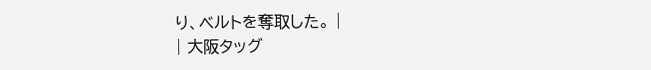り、ベルトを奪取した。 |
| 大阪タッグ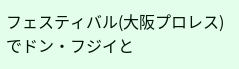フェスティバル(大阪プロレス)でドン・フジイと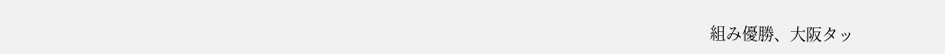組み優勝、大阪タッ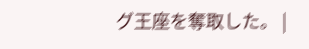グ王座を奪取した。 |